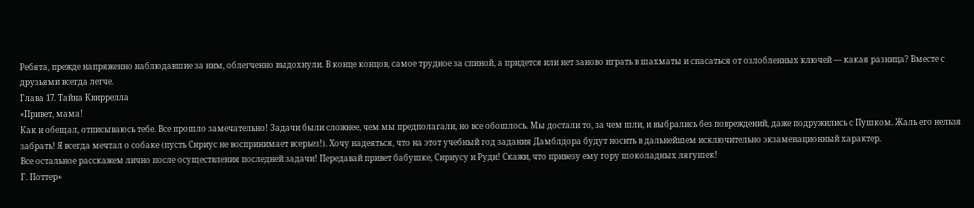Ребята, прежде напряженно наблюдавшие за ним, облегченно выдохнули. В конце концов, самое трудное за спиной, а придется или нет заново играть в шахматы и спасаться от озлобленных ключей — какая разница? Вместе с друзьями всегда легче.
Глава 17. Тайна Квиррелла
«Привет, мама!
Как и обещал, отписываюсь тебе. Все прошло замечательно! Задачи были сложнее, чем мы предполагали, но все обошлось. Мы достали то, за чем шли, и выбрались без повреждений, даже подружились с Пушком. Жаль его нельзя забрать! Я всегда мечтал о собаке (пусть Сириус не воспринимает всерьез!). Хочу надеяться, что на этот учебный год задания Дамблдора будут носить в дальнейшем исключительно экзаменационный характер.
Все остальное расскажем лично после осуществления последней задачи! Передавай привет бабушке, Сириусу и Руди! Скажи, что привезу ему гору шоколадных лягушек!
Г. Поттер»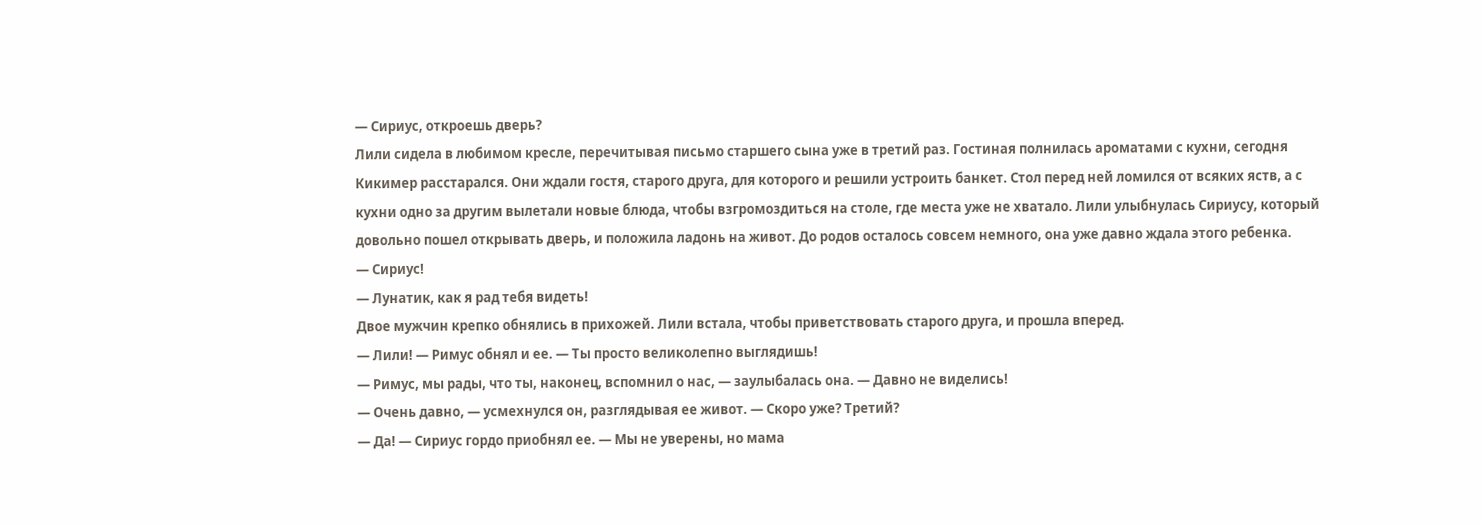— Сириус, откроешь дверь?
Лили сидела в любимом кресле, перечитывая письмо старшего сына уже в третий раз. Гостиная полнилась ароматами с кухни, сегодня Кикимер расстарался. Они ждали гостя, старого друга, для которого и решили устроить банкет. Стол перед ней ломился от всяких яств, а с кухни одно за другим вылетали новые блюда, чтобы взгромоздиться на столе, где места уже не хватало. Лили улыбнулась Сириусу, который довольно пошел открывать дверь, и положила ладонь на живот. До родов осталось совсем немного, она уже давно ждала этого ребенка.
— Сириус!
— Лунатик, как я рад тебя видеть!
Двое мужчин крепко обнялись в прихожей. Лили встала, чтобы приветствовать старого друга, и прошла вперед.
— Лили! — Римус обнял и ее. — Ты просто великолепно выглядишь!
— Римус, мы рады, что ты, наконец, вспомнил о нас, — заулыбалась она. — Давно не виделись!
— Очень давно, — усмехнулся он, разглядывая ее живот. — Скоро уже? Третий?
— Да! — Сириус гордо приобнял ее. — Мы не уверены, но мама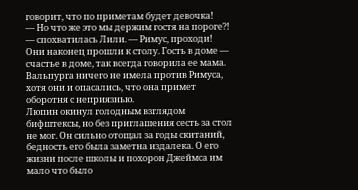говорит, что по приметам будет девочка!
— Но что же это мы держим гостя на пороге?! — спохватилась Лили. — Римус, проходи!
Они наконец прошли к столу. Гость в доме — счастье в доме, так всегда говорила ее мама. Вальпурга ничего не имела против Римуса, хотя они и опасались, что она примет оборотня с неприязнью.
Люпин окинул голодным взглядом бифштексы, но без приглашения сесть за стол не мог. Он сильно отощал за годы скитаний, бедность его была заметна издалека. О его жизни после школы и похорон Джеймса им мало что было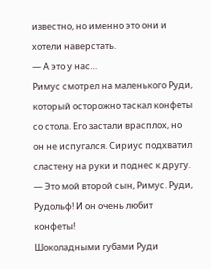известно, но именно это они и хотели наверстать.
— А это у нас…
Римус смотрел на маленького Руди, который осторожно таскал конфеты со стола. Его застали врасплох, но он не испугался. Сириус подхватил сластену на руки и поднес к другу.
— Это мой второй сын, Римус. Руди, Рудольф! И он очень любит конфеты!
Шоколадными губами Руди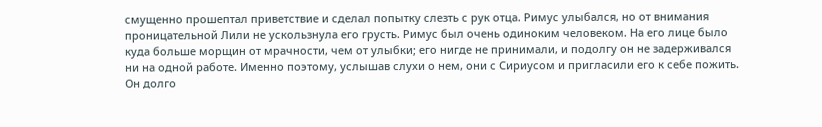смущенно прошептал приветствие и сделал попытку слезть с рук отца. Римус улыбался, но от внимания проницательной Лили не ускользнула его грусть. Римус был очень одиноким человеком. На его лице было куда больше морщин от мрачности, чем от улыбки; его нигде не принимали, и подолгу он не задерживался ни на одной работе. Именно поэтому, услышав слухи о нем, они с Сириусом и пригласили его к себе пожить. Он долго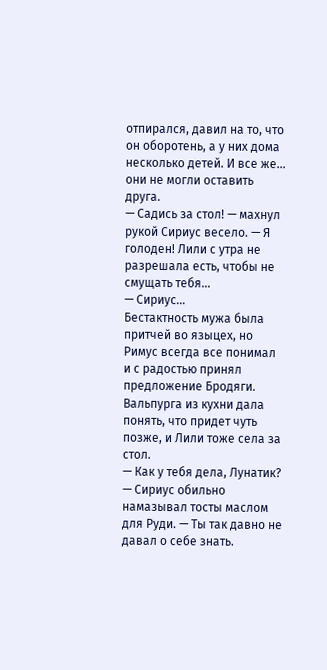отпирался, давил на то, что он оборотень, а у них дома несколько детей. И все же… они не могли оставить друга.
— Садись за стол! — махнул рукой Сириус весело. — Я голоден! Лили с утра не разрешала есть, чтобы не смущать тебя…
— Сириус…
Бестактность мужа была притчей во языцех, но Римус всегда все понимал и с радостью принял предложение Бродяги. Вальпурга из кухни дала понять, что придет чуть позже, и Лили тоже села за стол.
— Как у тебя дела, Лунатик? — Сириус обильно намазывал тосты маслом для Руди. — Ты так давно не давал о себе знать.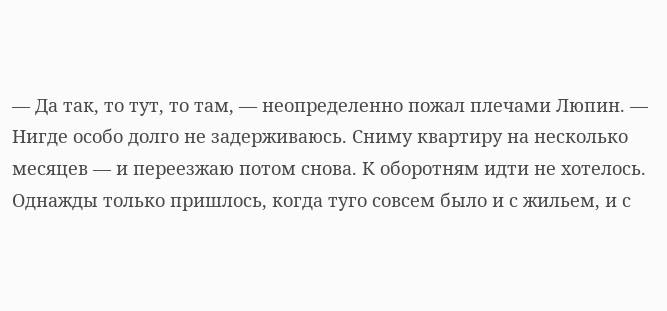— Да так, то тут, то там, — неопределенно пожал плечами Люпин. — Нигде особо долго не задерживаюсь. Сниму квартиру на несколько месяцев — и переезжаю потом снова. К оборотням идти не хотелось. Однажды только пришлось, когда туго совсем было и с жильем, и с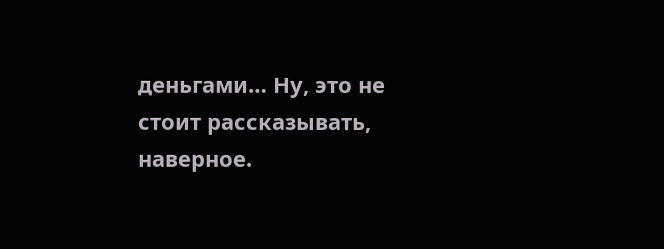деньгами… Ну, это не стоит рассказывать, наверное.